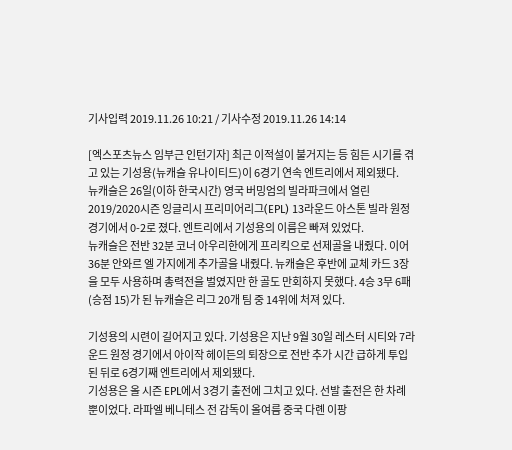기사입력 2019.11.26 10:21 / 기사수정 2019.11.26 14:14

[엑스포츠뉴스 임부근 인턴기자] 최근 이적설이 불거지는 등 힘든 시기를 겪고 있는 기성용(뉴캐슬 유나이티드)이 6경기 연속 엔트리에서 제외됐다.
뉴캐슬은 26일(이하 한국시간) 영국 버밍엄의 빌라파크에서 열린 2019/2020시즌 잉글리시 프리미어리그(EPL) 13라운드 아스톤 빌라 원정 경기에서 0-2로 졌다. 엔트리에서 기성용의 이름은 빠져 있었다.
뉴캐슬은 전반 32분 코너 아우리한에게 프리킥으로 선제골을 내줬다. 이어 36분 안와르 엘 가지에게 추가골을 내줬다. 뉴캐슬은 후반에 교체 카드 3장을 모두 사용하며 총력전을 벌였지만 한 골도 만회하지 못했다. 4승 3무 6패(승점 15)가 된 뉴캐슬은 리그 20개 팀 중 14위에 처져 있다.

기성용의 시련이 길어지고 있다. 기성용은 지난 9월 30일 레스터 시티와 7라운드 원정 경기에서 아이작 헤이든의 퇴장으로 전반 추가 시간 급하게 투입된 뒤로 6경기째 엔트리에서 제외됐다.
기성용은 올 시즌 EPL에서 3경기 출전에 그치고 있다. 선발 출전은 한 차례 뿐이었다. 라파엘 베니테스 전 감독이 올여름 중국 다롄 이팡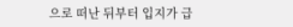으로 떠난 뒤부터 입지가 급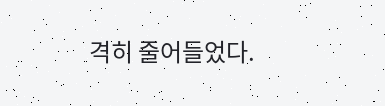격히 줄어들었다.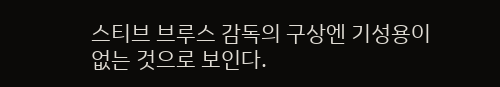스티브 브루스 감독의 구상엔 기성용이 없는 것으로 보인다.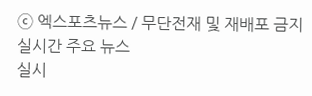ⓒ 엑스포츠뉴스 / 무단전재 및 재배포 금지
실시간 주요 뉴스
실시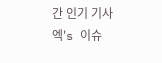간 인기 기사
엑's 이슈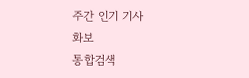주간 인기 기사
화보
통합검색